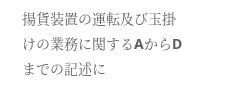揚貨装置の運転及び玉掛けの業務に関するAからDまでの記述に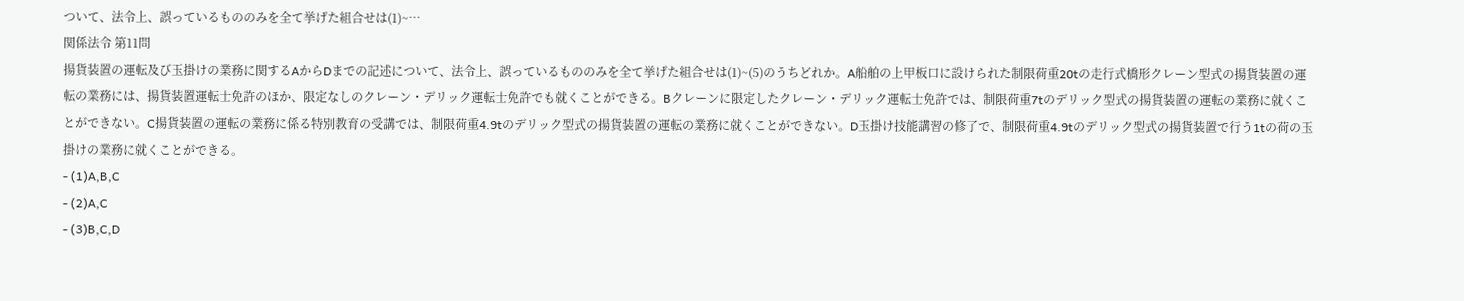ついて、法令上、誤っているもののみを全て挙げた組合せは(1)~…
関係法令 第11問
揚貨装置の運転及び玉掛けの業務に関するAからDまでの記述について、法令上、誤っているもののみを全て挙げた組合せは(1)~(5)のうちどれか。A船舶の上甲板口に設けられた制限荷重20tの走行式橋形クレーン型式の揚貨装置の運転の業務には、揚貨装置運転士免許のほか、限定なしのクレーン・デリック運転士免許でも就くことができる。Bクレーンに限定したクレーン・デリック運転士免許では、制限荷重7tのデリック型式の揚貨装置の運転の業務に就くことができない。C揚貨装置の運転の業務に係る特別教育の受講では、制限荷重4.9tのデリック型式の揚貨装置の運転の業務に就くことができない。D玉掛け技能講習の修了で、制限荷重4.9tのデリック型式の揚貨装置で行う1tの荷の玉掛けの業務に就くことができる。
- (1)A,B,C
- (2)A,C
- (3)B,C,D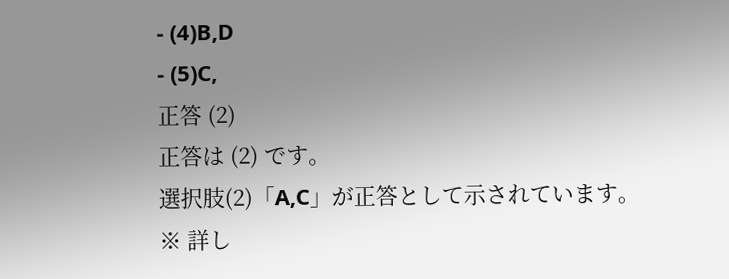- (4)B,D
- (5)C,
正答 (2)
正答は (2) です。
選択肢(2)「A,C」が正答として示されています。
※ 詳し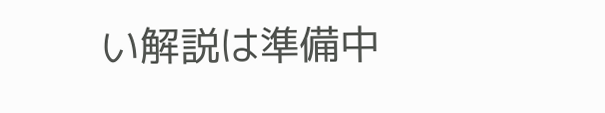い解説は準備中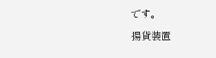です。
揚貨装置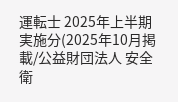運転士 2025年上半期実施分(2025年10月掲載/公益財団法人 安全衛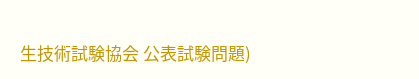生技術試験協会 公表試験問題)